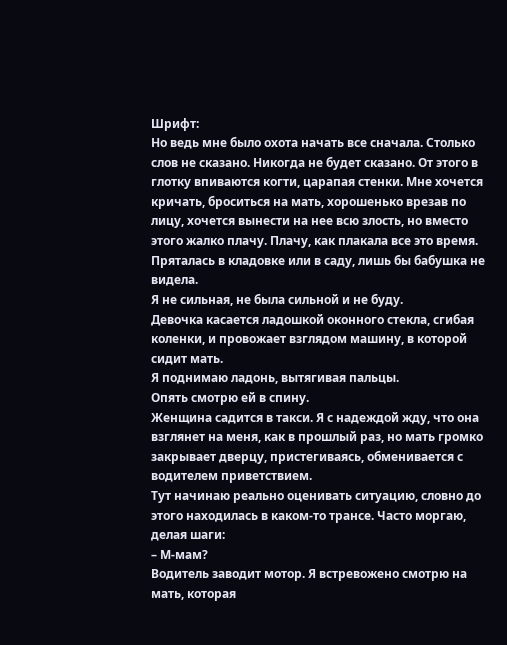Шрифт:
Но ведь мне было охота начать все сначала. Столько слов не сказано. Никогда не будет сказано. От этого в глотку впиваются когти, царапая стенки. Мне хочется кричать, броситься на мать, хорошенько врезав по лицу, хочется вынести на нее всю злость, но вместо этого жалко плачу. Плачу, как плакала все это время. Пряталась в кладовке или в саду, лишь бы бабушка не видела.
Я не сильная, не была сильной и не буду.
Девочка касается ладошкой оконного стекла, сгибая коленки, и провожает взглядом машину, в которой сидит мать.
Я поднимаю ладонь, вытягивая пальцы.
Опять смотрю ей в спину.
Женщина садится в такси. Я с надеждой жду, что она взглянет на меня, как в прошлый раз, но мать громко закрывает дверцу, пристегиваясь, обменивается с водителем приветствием.
Тут начинаю реально оценивать ситуацию, словно до этого находилась в каком-то трансе. Часто моргаю, делая шаги:
– М-мам?
Водитель заводит мотор. Я встревожено смотрю на мать, которая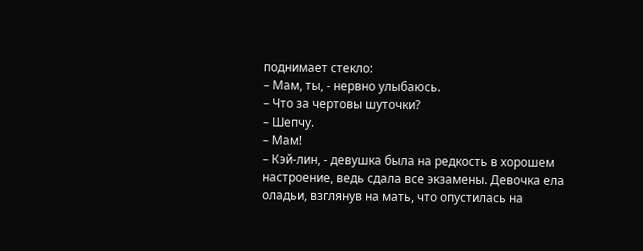поднимает стекло:
– Мам, ты, - нервно улыбаюсь.
– Что за чертовы шуточки?
– Шепчу.
– Мам!
– Кэй-лин, - девушка была на редкость в хорошем настроение, ведь сдала все экзамены. Девочка ела оладьи, взглянув на мать, что опустилась на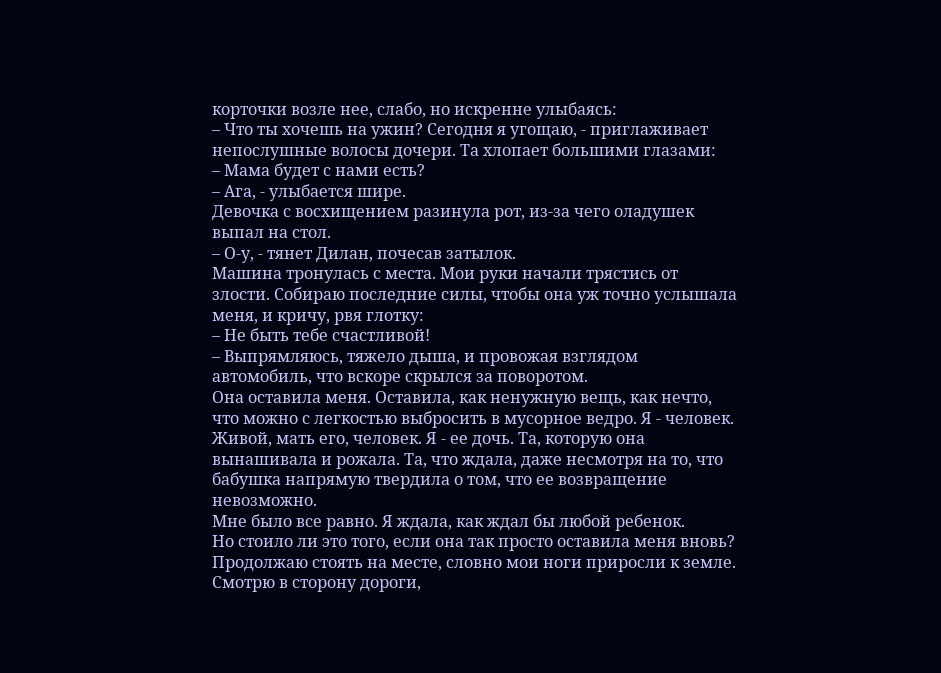корточки возле нее, слабо, но искренне улыбаясь:
– Что ты хочешь на ужин? Сегодня я угощаю, - приглаживает непослушные волосы дочери. Та хлопает большими глазами:
– Мама будет с нами есть?
– Ага, - улыбается шире.
Девочка с восхищением разинула рот, из-за чего оладушек выпал на стол.
– О-у, - тянет Дилан, почесав затылок.
Машина тронулась с места. Мои руки начали трястись от злости. Собираю последние силы, чтобы она уж точно услышала меня, и кричу, рвя глотку:
– Не быть тебе счастливой!
– Выпрямляюсь, тяжело дыша, и провожая взглядом автомобиль, что вскоре скрылся за поворотом.
Она оставила меня. Оставила, как ненужную вещь, как нечто, что можно с легкостью выбросить в мусорное ведро. Я - человек. Живой, мать его, человек. Я - ее дочь. Та, которую она вынашивала и рожала. Та, что ждала, даже несмотря на то, что бабушка напрямую твердила о том, что ее возвращение невозможно.
Мне было все равно. Я ждала, как ждал бы любой ребенок.
Но стоило ли это того, если она так просто оставила меня вновь?
Продолжаю стоять на месте, словно мои ноги приросли к земле. Смотрю в сторону дороги,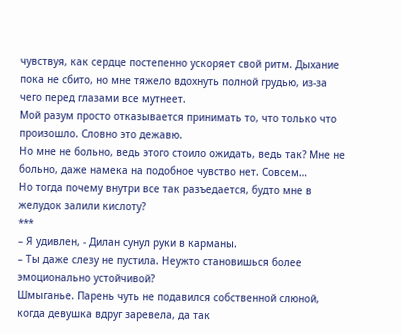чувствуя, как сердце постепенно ускоряет свой ритм. Дыхание пока не сбито, но мне тяжело вдохнуть полной грудью, из-за чего перед глазами все мутнеет.
Мой разум просто отказывается принимать то, что только что произошло. Словно это дежавю.
Но мне не больно, ведь этого стоило ожидать, ведь так? Мне не больно, даже намека на подобное чувство нет. Совсем…
Но тогда почему внутри все так разъедается, будто мне в желудок залили кислоту?
***
– Я удивлен, - Дилан сунул руки в карманы.
– Ты даже слезу не пустила. Неужто становишься более эмоционально устойчивой?
Шмыганье. Парень чуть не подавился собственной слюной, когда девушка вдруг заревела, да так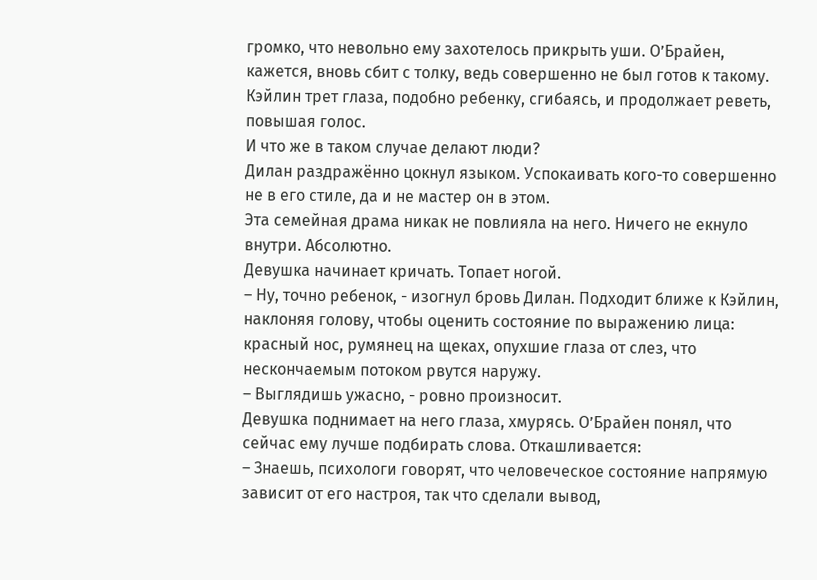громко, что невольно ему захотелось прикрыть уши. О’Брайен, кажется, вновь сбит с толку, ведь совершенно не был готов к такому. Кэйлин трет глаза, подобно ребенку, сгибаясь, и продолжает реветь, повышая голос.
И что же в таком случае делают люди?
Дилан раздражённо цокнул языком. Успокаивать кого-то совершенно не в его стиле, да и не мастер он в этом.
Эта семейная драма никак не повлияла на него. Ничего не екнуло внутри. Абсолютно.
Девушка начинает кричать. Топает ногой.
– Ну, точно ребенок, - изогнул бровь Дилан. Подходит ближе к Кэйлин, наклоняя голову, чтобы оценить состояние по выражению лица: красный нос, румянец на щеках, опухшие глаза от слез, что нескончаемым потоком рвутся наружу.
– Выглядишь ужасно, - ровно произносит.
Девушка поднимает на него глаза, хмурясь. О’Брайен понял, что сейчас ему лучше подбирать слова. Откашливается:
– Знаешь, психологи говорят, что человеческое состояние напрямую зависит от его настроя, так что сделали вывод,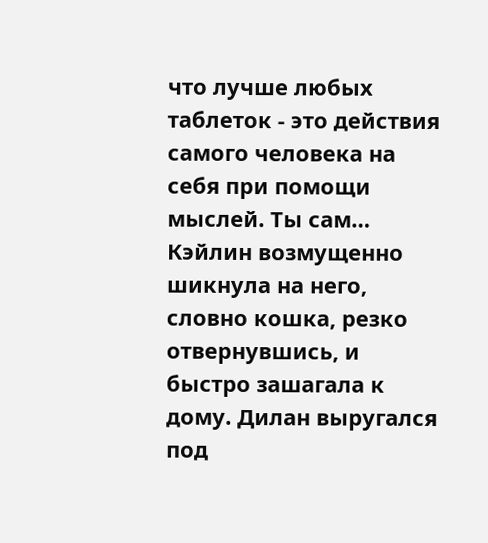что лучше любых таблеток - это действия самого человека на себя при помощи мыслей. Ты сам…
Кэйлин возмущенно шикнула на него, словно кошка, резко отвернувшись, и быстро зашагала к дому. Дилан выругался под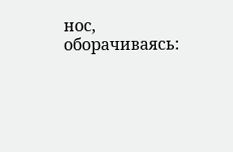нос, оборачиваясь: